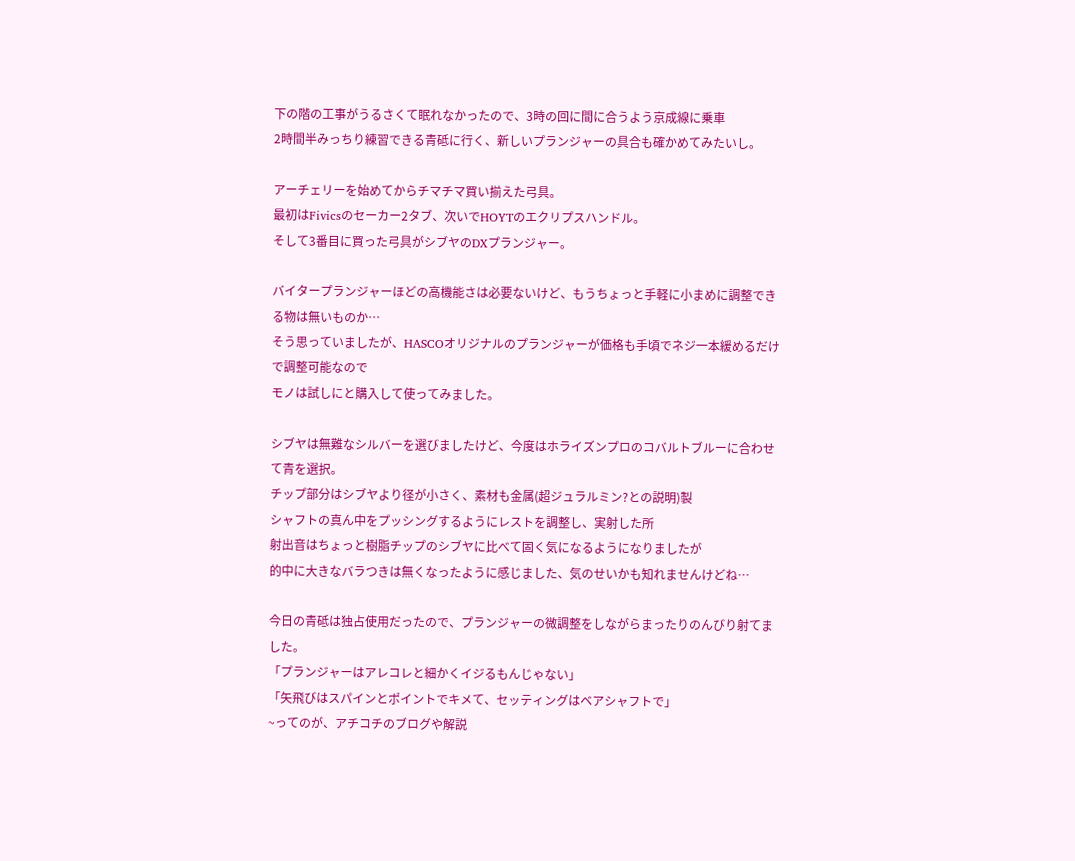下の階の工事がうるさくて眠れなかったので、3時の回に間に合うよう京成線に乗車
2時間半みっちり練習できる青砥に行く、新しいプランジャーの具合も確かめてみたいし。

アーチェリーを始めてからチマチマ買い揃えた弓具。
最初はFivicsのセーカー2タブ、次いでHOYTのエクリプスハンドル。
そして3番目に買った弓具がシブヤのDXプランジャー。

バイタープランジャーほどの高機能さは必要ないけど、もうちょっと手軽に小まめに調整できる物は無いものか…
そう思っていましたが、HASCOオリジナルのプランジャーが価格も手頃でネジ一本緩めるだけで調整可能なので
モノは試しにと購入して使ってみました。

シブヤは無難なシルバーを選びましたけど、今度はホライズンプロのコバルトブルーに合わせて青を選択。
チップ部分はシブヤより径が小さく、素材も金属(超ジュラルミン?との説明)製
シャフトの真ん中をプッシングするようにレストを調整し、実射した所
射出音はちょっと樹脂チップのシブヤに比べて固く気になるようになりましたが
的中に大きなバラつきは無くなったように感じました、気のせいかも知れませんけどね…

今日の青砥は独占使用だったので、プランジャーの微調整をしながらまったりのんびり射てました。
「プランジャーはアレコレと細かくイジるもんじゃない」
「矢飛びはスパインとポイントでキメて、セッティングはベアシャフトで」
~ってのが、アチコチのブログや解説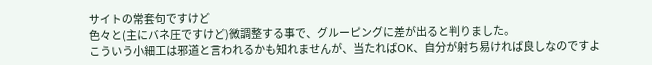サイトの常套句ですけど
色々と(主にバネ圧ですけど)微調整する事で、グルーピングに差が出ると判りました。
こういう小細工は邪道と言われるかも知れませんが、当たればOK、自分が射ち易ければ良しなのですよ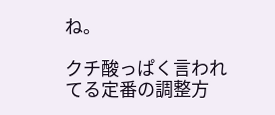ね。

クチ酸っぱく言われてる定番の調整方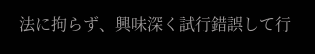法に拘らず、興味深く試行錯誤して行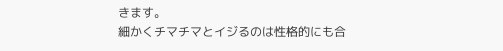きます。
細かくチマチマとイジるのは性格的にも合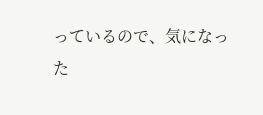っているので、気になった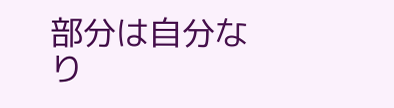部分は自分なり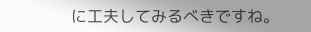に工夫してみるべきですね。